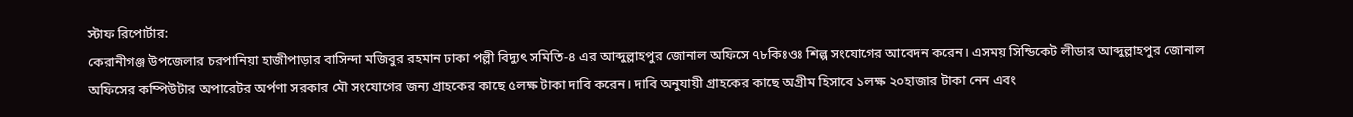স্টাফ রিপোর্টার:
কেরানীগঞ্জ উপজেলার চরপানিয়া হাজীপাড়ার বাসিন্দা মজিবুর রহমান ঢাকা পল্লী বিদ্যুৎ সমিতি-৪ এর আব্দুল্লাহপুর জোনাল অফিসে ৭৮কিঃওঃ শিল্প সংযোগের আবেদন করেন। এসময় সিন্ডিকেট লীডার আব্দুল্লাহপুর জোনাল অফিসের কম্পিউটার অপারেটর অর্পণা সরকার মৌ সংযোগের জন্য গ্রাহকের কাছে ৫লক্ষ টাকা দাবি করেন। দাবি অনুযায়ী গ্রাহকের কাছে অগ্রীম হিসাবে ১লক্ষ ২০হাজার টাকা নেন এবং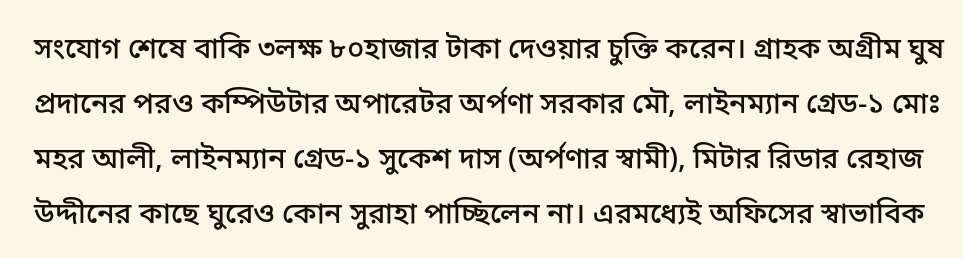সংযোগ শেষে বাকি ৩লক্ষ ৮০হাজার টাকা দেওয়ার চুক্তি করেন। গ্রাহক অগ্রীম ঘুষ প্রদানের পরও কম্পিউটার অপারেটর অর্পণা সরকার মৌ, লাইনম্যান গ্রেড-১ মোঃ মহর আলী, লাইনম্যান গ্রেড-১ সুকেশ দাস (অর্পণার স্বামী), মিটার রিডার রেহাজ উদ্দীনের কাছে ঘুরেও কোন সুরাহা পাচ্ছিলেন না। এরমধ্যেই অফিসের স্বাভাবিক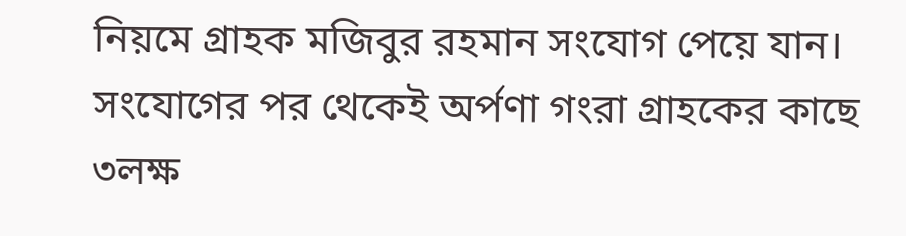নিয়মে গ্রাহক মজিবুর রহমান সংযোগ পেয়ে যান।
সংযোগের পর থেকেই অর্পণা গংরা গ্রাহকের কাছে ৩লক্ষ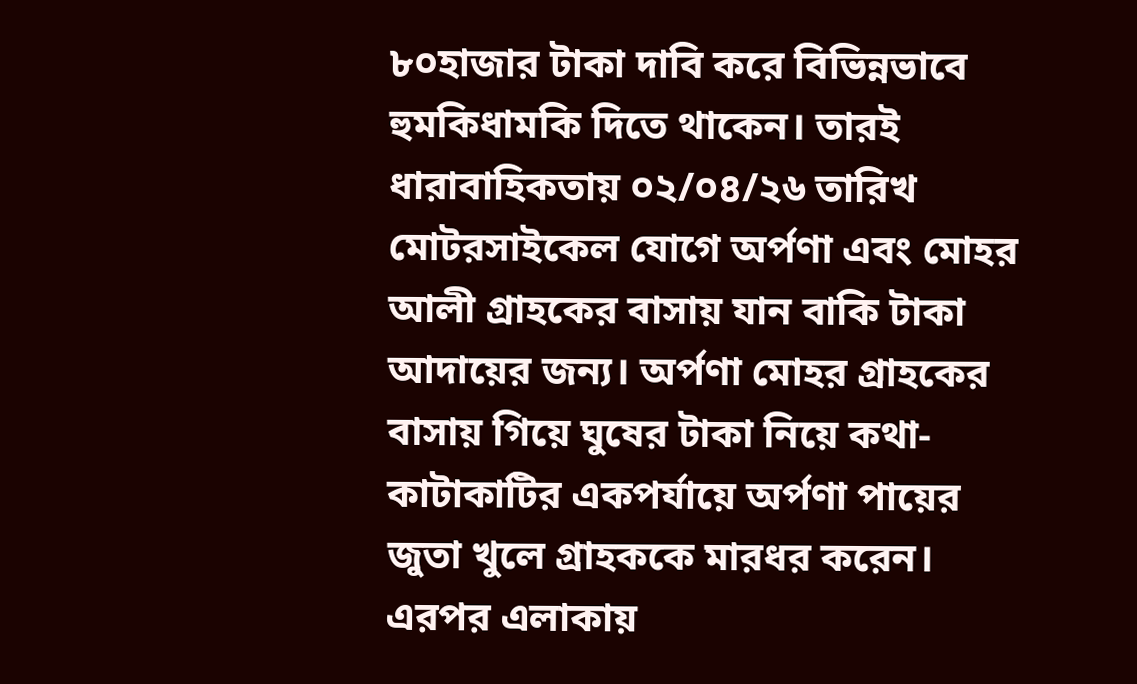৮০হাজার টাকা দাবি করে বিভিন্নভাবে হুমকিধামকি দিতে থাকেন। তারই ধারাবাহিকতায় ০২/০৪/২৬ তারিখ মোটরসাইকেল যোগে অর্পণা এবং মোহর আলী গ্রাহকের বাসায় যান বাকি টাকা আদায়ের জন্য। অর্পণা মোহর গ্রাহকের বাসায় গিয়ে ঘুষের টাকা নিয়ে কথা-কাটাকাটির একপর্যায়ে অর্পণা পায়ের জুতা খুলে গ্রাহককে মারধর করেন।
এরপর এলাকায়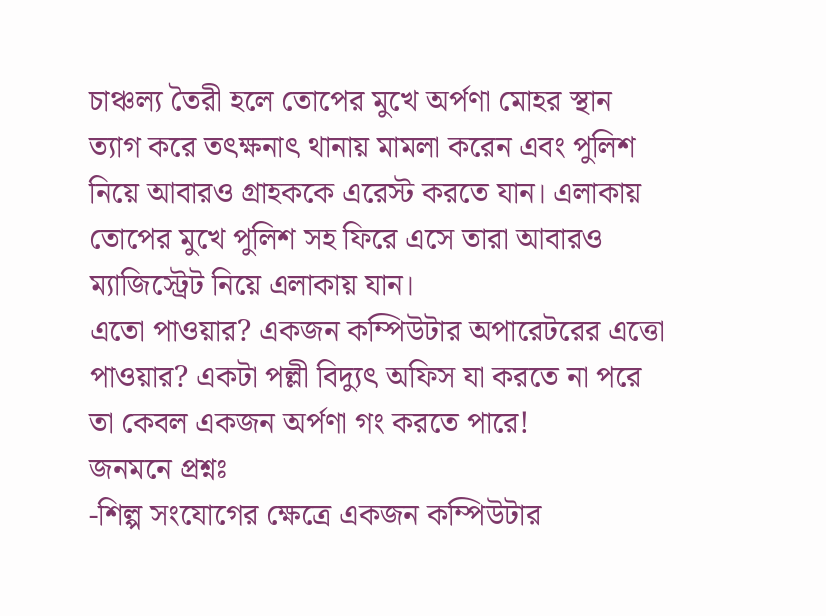চাঞ্চল্য তৈরী হলে তোপের মুখে অর্পণা মোহর স্থান ত্যাগ করে তৎক্ষনাৎ থানায় মামলা করেন এবং পুলিশ নিয়ে আবারও গ্রাহককে এরেস্ট করতে যান। এলাকায় তোপের মুখে পুলিশ সহ ফিরে এসে তারা আবারও ম্যাজিস্ট্রেট নিয়ে এলাকায় যান।
এতো পাওয়ার? একজন কম্পিউটার অপারেটরের এত্তো পাওয়ার? একটা পল্লী বিদ্যুৎ অফিস যা করতে না পরে তা কেবল একজন অর্পণা গং করতে পারে!
জনমনে প্রশ্নঃ
-শিল্প সংযোগের ক্ষেত্রে একজন কম্পিউটার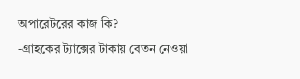অপারেটরের কাজ কি?
-গ্রাহকের ট্যাক্সের টাকায় বেতন নেওয়া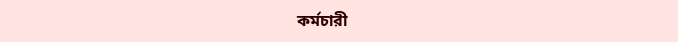কর্মচারী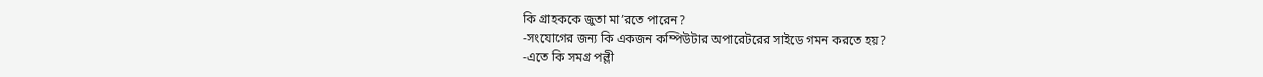কি গ্রাহককে জুতা মা’রতে পারেন?
-সংযোগের জন্য কি একজন কম্পিউটার অপারেটরের সাইডে গমন করতে হয়?
-এতে কি সমগ্র পল্লী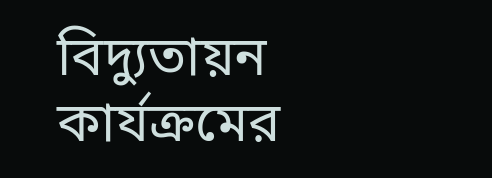বিদ্যুতায়ন কার্যক্রমের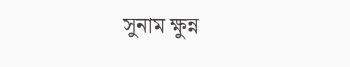সুনাম ক্ষুন্ন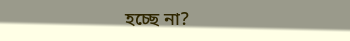হচ্ছে না?